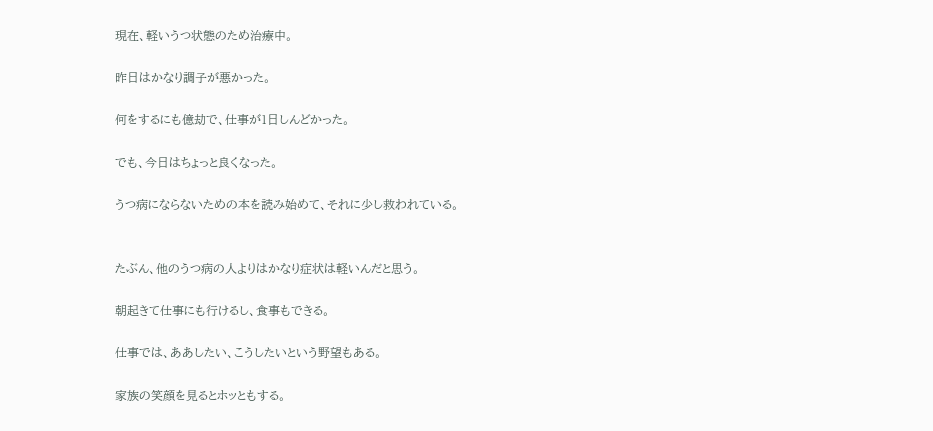現在、軽いうつ状態のため治療中。

昨日はかなり調子が悪かった。

何をするにも億劫で、仕事が1日しんどかった。

でも、今日はちょっと良くなった。

うつ病にならないための本を読み始めて、それに少し救われている。


たぶん、他のうつ病の人よりはかなり症状は軽いんだと思う。

朝起きて仕事にも行けるし、食事もできる。

仕事では、ああしたい、こうしたいという野望もある。

家族の笑顔を見るとホッともする。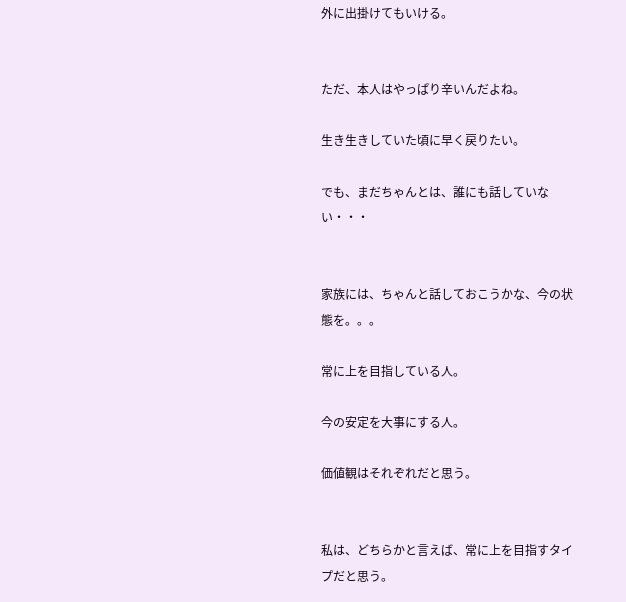外に出掛けてもいける。


ただ、本人はやっぱり辛いんだよね。

生き生きしていた頃に早く戻りたい。

でも、まだちゃんとは、誰にも話していない・・・


家族には、ちゃんと話しておこうかな、今の状態を。。。

常に上を目指している人。

今の安定を大事にする人。

価値観はそれぞれだと思う。


私は、どちらかと言えば、常に上を目指すタイプだと思う。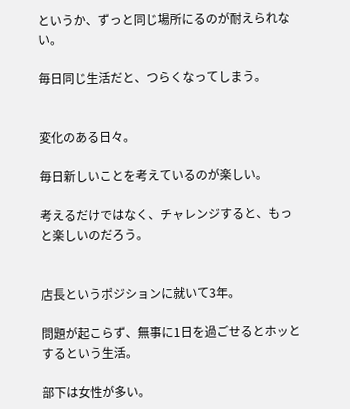というか、ずっと同じ場所にるのが耐えられない。

毎日同じ生活だと、つらくなってしまう。


変化のある日々。

毎日新しいことを考えているのが楽しい。

考えるだけではなく、チャレンジすると、もっと楽しいのだろう。


店長というポジションに就いて3年。

問題が起こらず、無事に1日を過ごせるとホッとするという生活。

部下は女性が多い。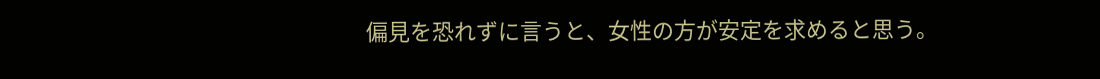偏見を恐れずに言うと、女性の方が安定を求めると思う。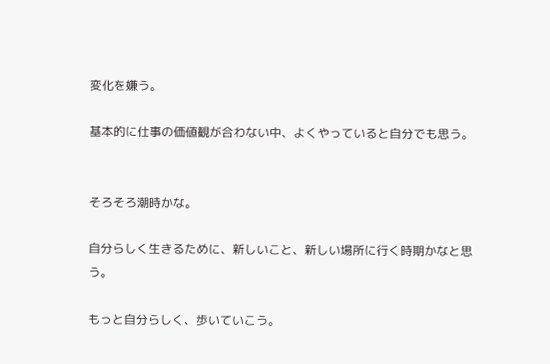変化を嫌う。

基本的に仕事の価値観が合わない中、よくやっていると自分でも思う。


そろそろ潮時かな。

自分らしく生きるために、新しいこと、新しい場所に行く時期かなと思う。

もっと自分らしく、歩いていこう。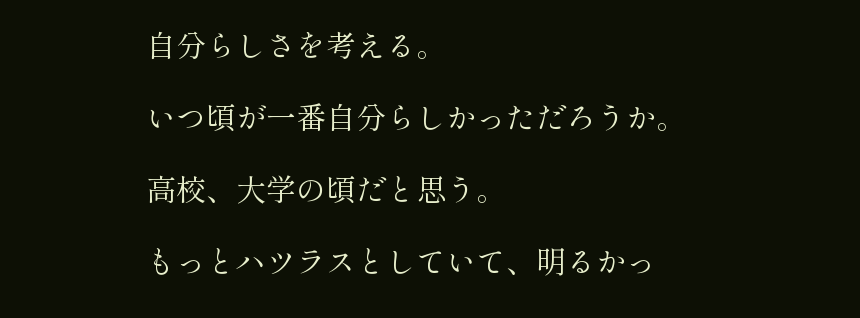自分らしさを考える。

いつ頃が一番自分らしかっただろうか。

高校、大学の頃だと思う。

もっとハツラスとしていて、明るかっ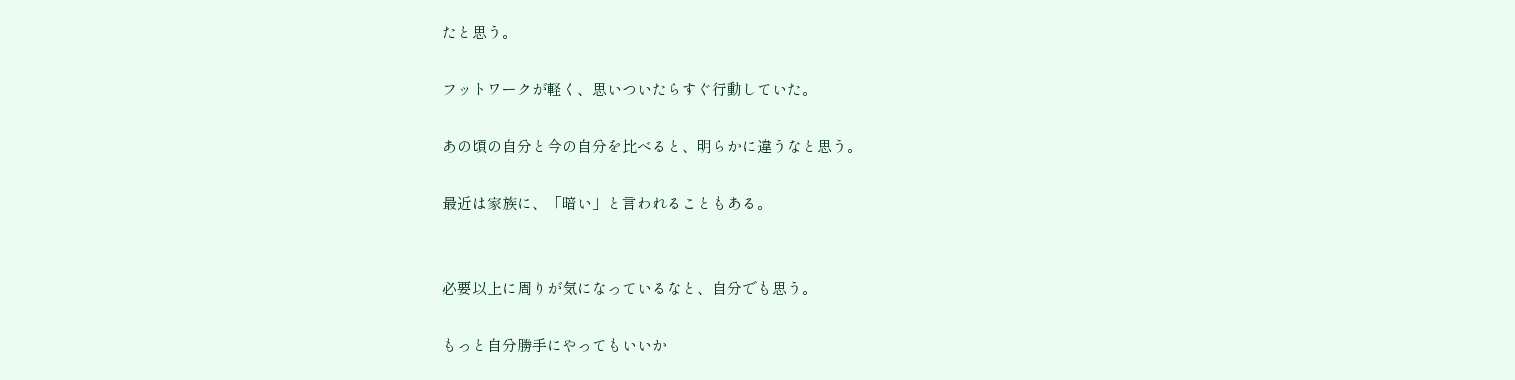たと思う。

フットワークが軽く、思いついたらすぐ行動していた。

あの頃の自分と今の自分を比べると、明らかに違うなと思う。

最近は家族に、「暗い」と言われることもある。


必要以上に周りが気になっているなと、自分でも思う。

もっと自分勝手にやってもいいか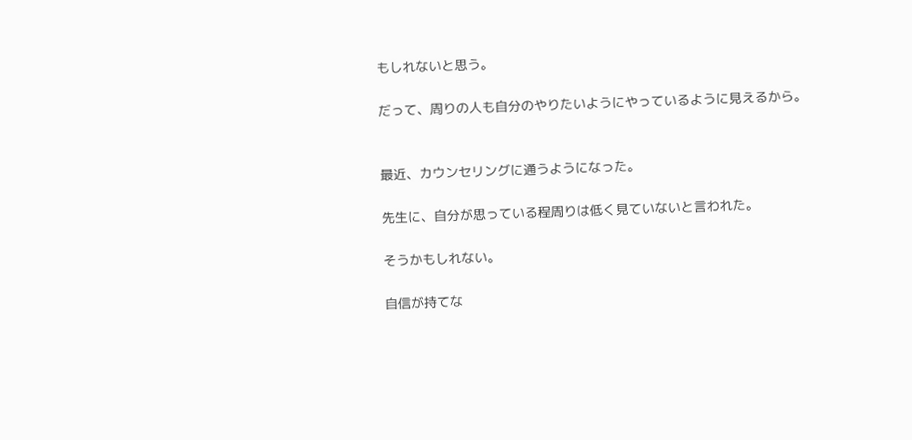もしれないと思う。

だって、周りの人も自分のやりたいようにやっているように見えるから。


最近、カウンセリングに通うようになった。

先生に、自分が思っている程周りは低く見ていないと言われた。

そうかもしれない。

自信が持てな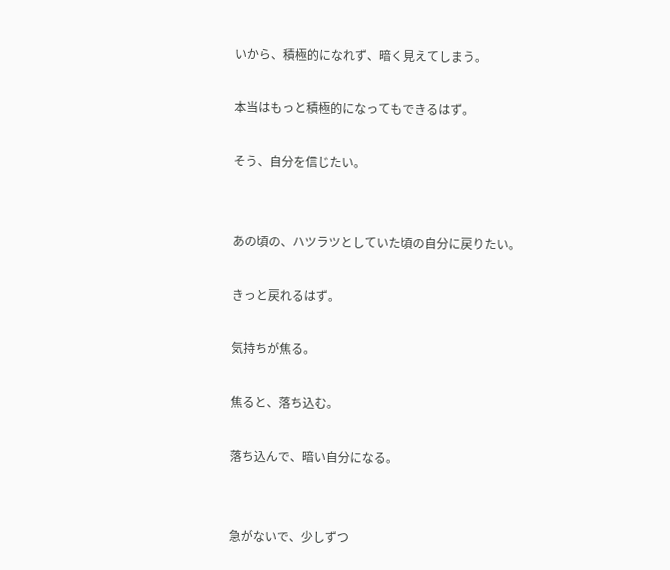いから、積極的になれず、暗く見えてしまう。

本当はもっと積極的になってもできるはず。

そう、自分を信じたい。


あの頃の、ハツラツとしていた頃の自分に戻りたい。

きっと戻れるはず。

気持ちが焦る。

焦ると、落ち込む。

落ち込んで、暗い自分になる。


急がないで、少しずつ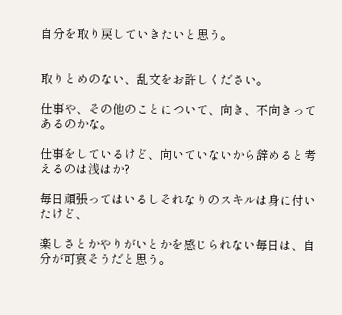自分を取り戻していきたいと思う。


取りとめのない、乱文をお許しください。

仕事や、その他のことについて、向き、不向きってあるのかな。

仕事をしているけど、向いていないから辞めると考えるのは浅はか?

毎日頑張ってはいるしそれなりのスキルは身に付いたけど、

楽しさとかやりがいとかを感じられない毎日は、自分が可哀そうだと思う。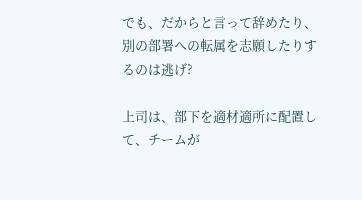でも、だからと言って辞めたり、別の部署への転属を志願したりするのは逃げ?

上司は、部下を適材適所に配置して、チームが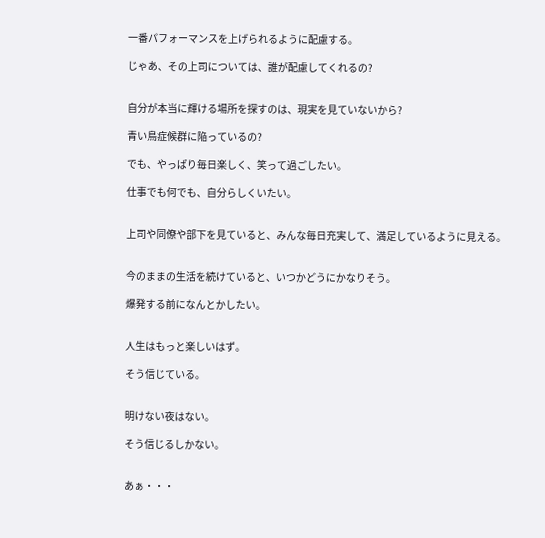一番パフォーマンスを上げられるように配慮する。

じゃあ、その上司については、誰が配慮してくれるの?


自分が本当に輝ける場所を探すのは、現実を見ていないから?

青い鳥症候群に陥っているの?

でも、やっぱり毎日楽しく、笑って過ごしたい。

仕事でも何でも、自分らしくいたい。


上司や同僚や部下を見ていると、みんな毎日充実して、満足しているように見える。


今のままの生活を続けていると、いつかどうにかなりそう。

爆発する前になんとかしたい。


人生はもっと楽しいはず。

そう信じている。


明けない夜はない。

そう信じるしかない。


あぁ・・・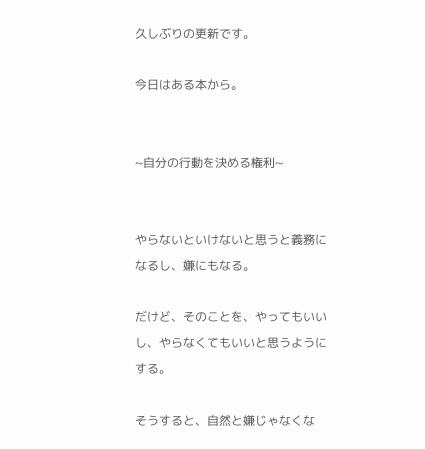久しぶりの更新です。

今日はある本から。


~自分の行動を決める権利~


やらないといけないと思うと義務になるし、嫌にもなる。

だけど、そのことを、やってもいいし、やらなくてもいいと思うようにする。

そうすると、自然と嫌じゃなくな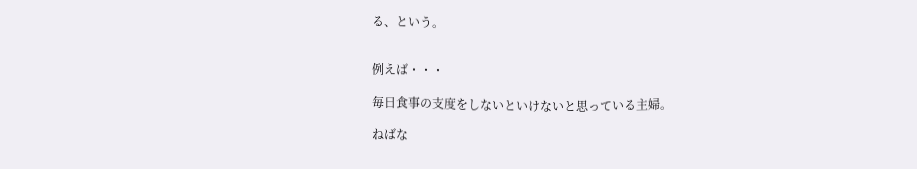る、という。


例えば・・・

毎日食事の支度をしないといけないと思っている主婦。

ねばな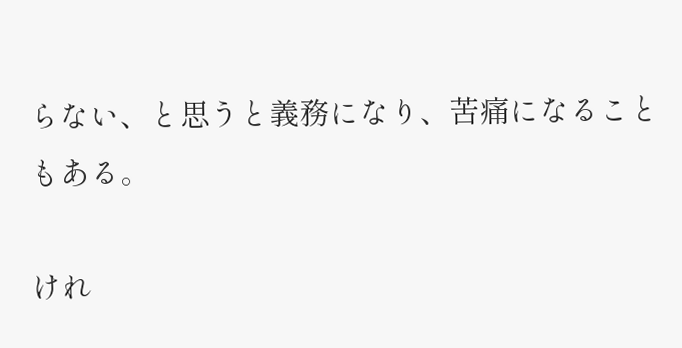らない、と思うと義務になり、苦痛になることもある。

けれ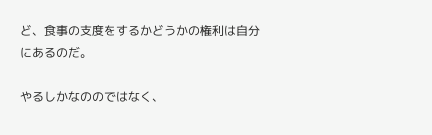ど、食事の支度をするかどうかの権利は自分にあるのだ。

やるしかなののではなく、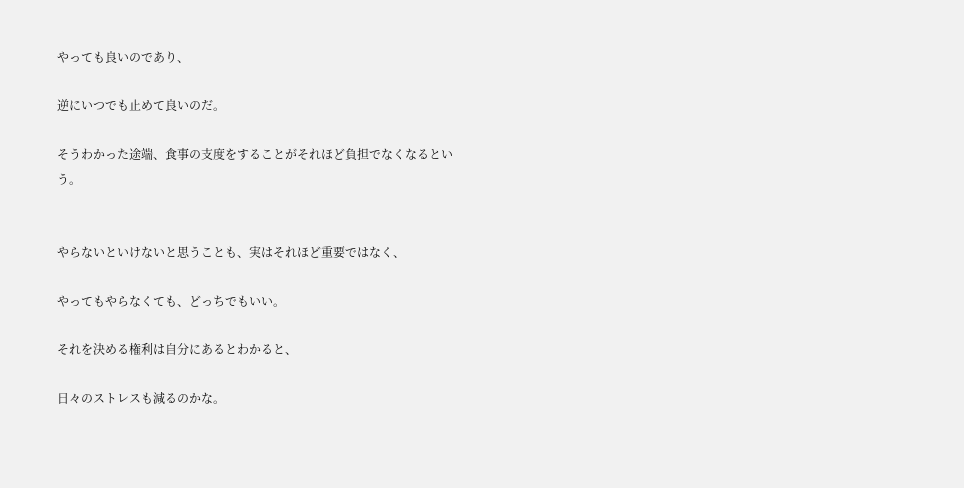やっても良いのであり、

逆にいつでも止めて良いのだ。

そうわかった途端、食事の支度をすることがそれほど負担でなくなるという。


やらないといけないと思うことも、実はそれほど重要ではなく、

やってもやらなくても、どっちでもいい。

それを決める権利は自分にあるとわかると、

日々のストレスも減るのかな。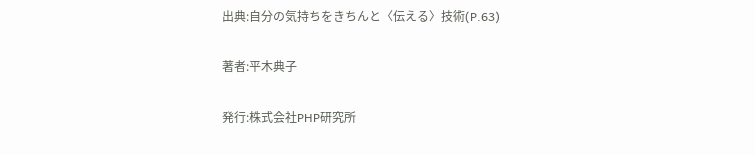出典:自分の気持ちをきちんと〈伝える〉技術(P.63)

著者:平木典子

発行:株式会社PHP研究所